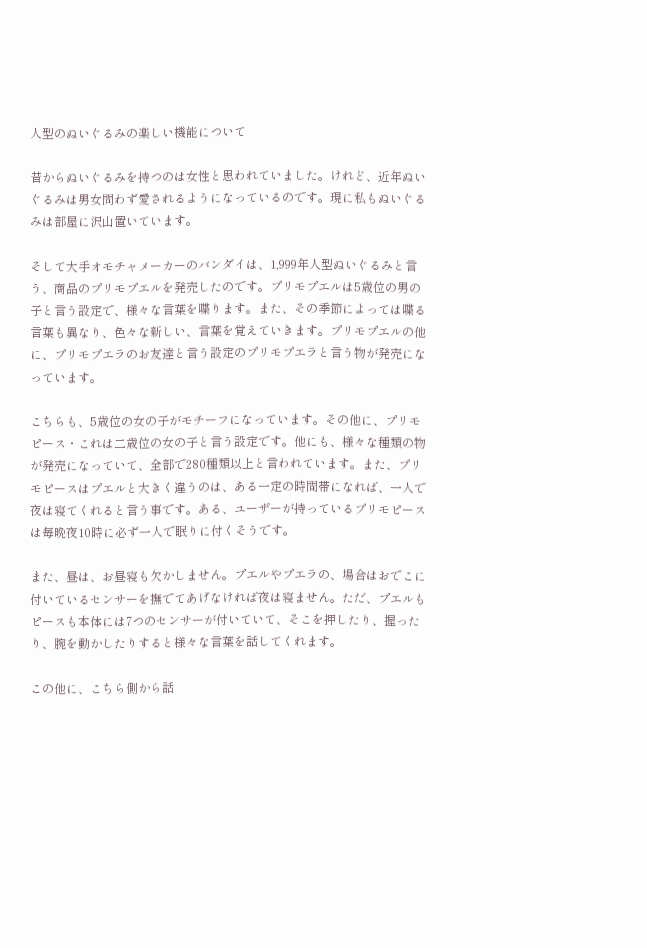人型のぬいぐるみの楽しい機能について

昔からぬいぐるみを持つのは女性と思われていました。けれど、近年ぬいぐるみは男女問わず愛されるようになっているのです。現に私もぬいぐるみは部屋に沢山置いています。

そして大手オモチャメーカーのバンダイは、1,999年人型ぬいぐるみと言う、商品のプリモプエルを発売したのです。プリモプエルは5歳位の男の子と言う設定で、様々な言葉を喋ります。また、その季節によっては喋る言葉も異なり、色々な新しい、言葉を覚えていきます。プリモプエルの他に、プリモプエラのお友達と言う設定のプリモプエラと言う物が発売になっています。

こちらも、5歳位の女の子がモチーフになっています。その他に、プリモピース・これは二歳位の女の子と言う設定です。他にも、様々な種類の物が発売になっていて、全部で280種類以上と言われています。また、プリモピースはプエルと大きく違うのは、ある一定の時間帯になれば、一人で夜は寝てくれると言う事です。ある、ユーザーが持っているプリモピースは毎晩夜10時に必ず一人で眠りに付くそうです。

また、昼は、お昼寝も欠かしません。プエルやプエラの、場合はおでこに付いているセンサーを撫でてあげなければ夜は寝ません。ただ、プエルもピースも本体には7つのセンサーが付いていて、そこを押したり、握ったり、腕を動かしたりすると様々な言葉を話してくれます。

この他に、こちら側から話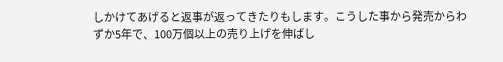しかけてあげると返事が返ってきたりもします。こうした事から発売からわずか5年で、100万個以上の売り上げを伸ばし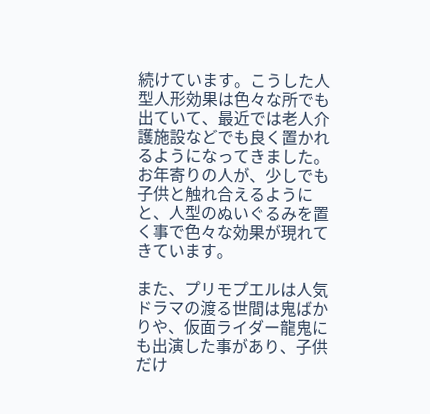続けています。こうした人型人形効果は色々な所でも出ていて、最近では老人介護施設などでも良く置かれるようになってきました。お年寄りの人が、少しでも子供と触れ合えるようにと、人型のぬいぐるみを置く事で色々な効果が現れてきています。

また、プリモプエルは人気ドラマの渡る世間は鬼ばかりや、仮面ライダー龍鬼にも出演した事があり、子供だけ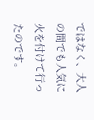ではなく、大人の間でも人気に火を付けて行ったのです。